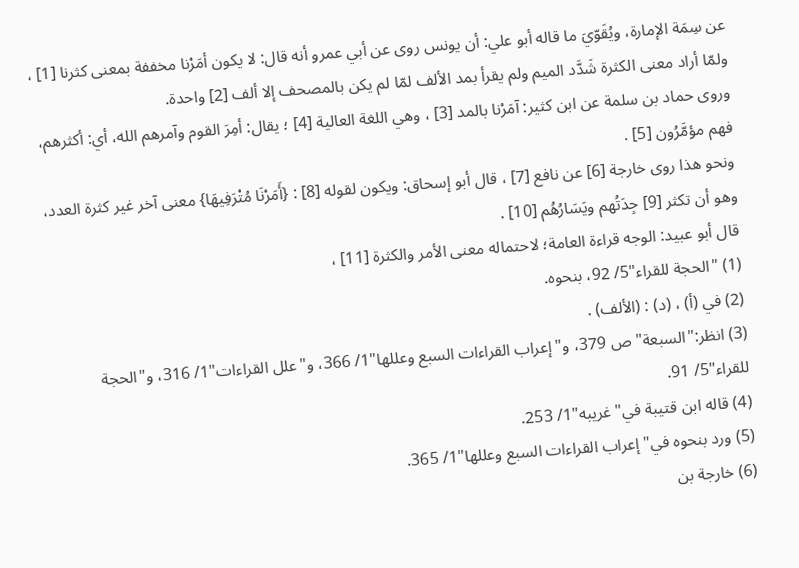عن سِمَة الإمارة، ويُقَوّيَ ما قاله أبو علي: أن يونس روى عن أبي عمرو أنه قال: لا يكون أمَرْنا مخففة بمعنى كثرنا [1] ، ولمّا أراد معنى الكثرة شَدَّد الميم ولم يقرأ بمد الألف لمّا لم يكن بالمصحف إلا ألف [2] واحدة.
وروى حماد بن سلمة عن ابن كثير: آمَرْنا بالمد [3] ، وهي اللغة العالية [4] ؛ يقال: أمِرَ القوم وآمرهم الله، أي: أكثرهم، فهم مؤمَّرُون [5] .
ونحو هذا روى خارجة [6] عن نافع [7] ، قال أبو إسحاق: ويكون لقوله [8] : {أَمَرْنَا مُتْرَفِيهَا} معنى آخر غير كثرة العدد، وهو أن تكثر [9] جِدَتُهم ويَسَارُهُم [10] .
قال أبو عبيد: الوجه قراءة العامة؛ لاحتماله معنى الأمر والكثرة [11] ،
(1) "الحجة للقراء"5/ 92، بنحوه.
(2) في (أ) ، (د) : (الألف) .
(3) انظر:"السبعة"ص 379، و"إعراب القراءات السبع وعللها"1/ 366، و"علل القراءات"1/ 316، و"الحجة للقراء"5/ 91.
(4) قاله ابن قتيبة في"غريبه"1/ 253.
(5) ورد بنحوه في"إعراب القراءات السبع وعللها"1/ 365.
(6) خارجة بن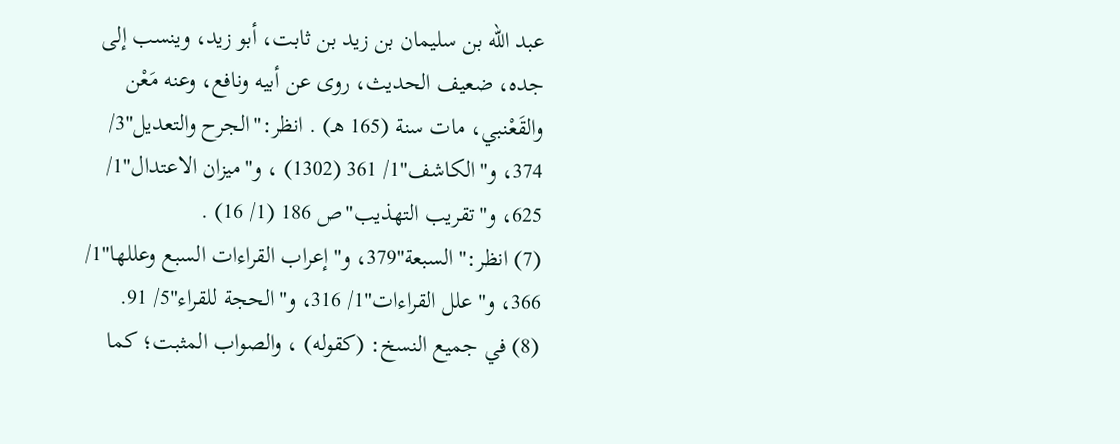عبد الله بن سليمان بن زيد بن ثابت، أبو زيد، وينسب إلى جده، ضعيف الحديث، روى عن أبيه ونافع، وعنه مَعْن والقَعْنبي، مات سنة (165 هـ) . انظر:"الجرح والتعديل"3/ 374، و"الكاشف"1/ 361 (1302) ، و"ميزان الاعتدال"1/ 625، و"تقريب التهذيب"ص 186 (1/ 16) .
(7) انظر:"السبعة"379، و"إعراب القراءات السبع وعللها"1/ 366، و"علل القراءات"1/ 316، و"الحجة للقراء"5/ 91.
(8) في جميع النسخ: (كقوله) ، والصواب المثبت؛ كما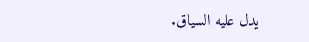يدل عليه السياق.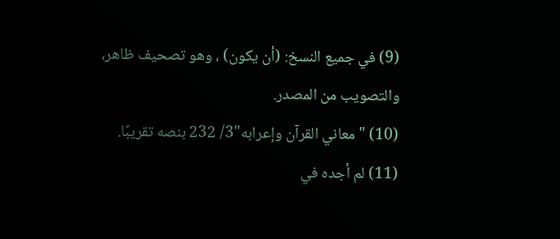(9) في جميع النسخ: (أن يكون) ، وهو تصحيف ظاهر، والتصويب من المصدر.
(10) "معاني القرآن وإعرابه"3/ 232 بنصه تقريبًا.
(11) لم أجده في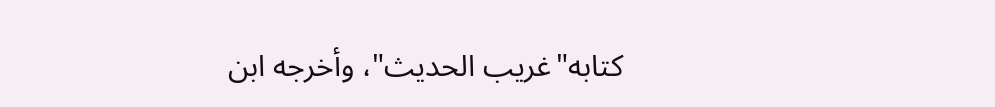كتابه"غريب الحديث"، وأخرجه ابن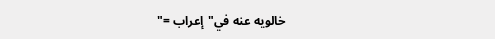خالويه عنه في"إعراب ="